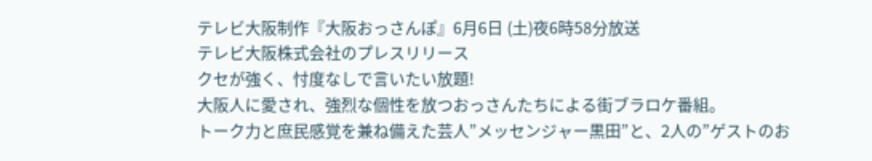テレビ大阪制作『大阪おっさんぽ』6月6日 (土)夜6時58分放送
テレビ大阪株式会社のプレスリリース
クセが強く、忖度なしで言いたい放題!
大阪人に愛され、強烈な個性を放つおっさんたちによる街ブラロケ番組。
トーク力と庶民感覚を兼ね備えた芸人”メッセンジャー黒田”と、2人の”ゲストのお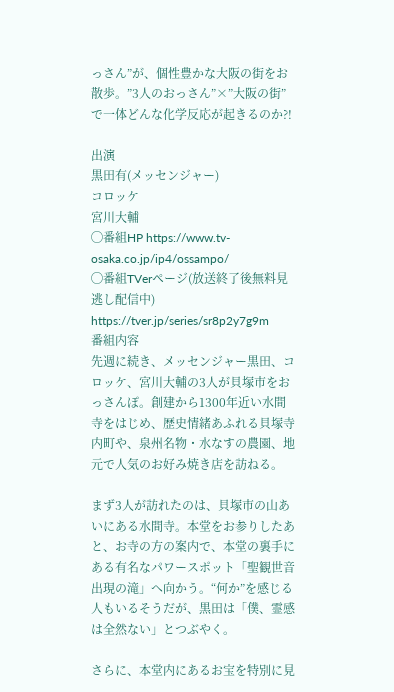っさん”が、個性豊かな大阪の街をお散歩。”3人のおっさん”×”大阪の街”で一体どんな化学反応が起きるのか?!

出演
黒田有(メッセンジャー)
コロッケ
宮川大輔
◯番組HP https://www.tv-osaka.co.jp/ip4/ossampo/
◯番組TVerページ(放送終了後無料見逃し配信中) https://tver.jp/series/sr8p2y7g9m
番組内容
先週に続き、メッセンジャー黒田、コロッケ、宮川大輔の3人が貝塚市をおっさんぽ。創建から1300年近い水間寺をはじめ、歴史情緒あふれる貝塚寺内町や、泉州名物・水なすの農園、地元で人気のお好み焼き店を訪ねる。

まず3人が訪れたのは、貝塚市の山あいにある水間寺。本堂をお参りしたあと、お寺の方の案内で、本堂の裏手にある有名なパワースポット「聖観世音出現の滝」へ向かう。“何か”を感じる人もいるそうだが、黒田は「僕、霊感は全然ない」とつぶやく。

さらに、本堂内にあるお宝を特別に見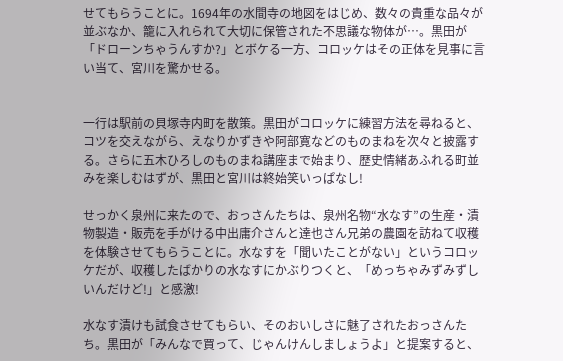せてもらうことに。1694年の水間寺の地図をはじめ、数々の貴重な品々が並ぶなか、籠に入れられて大切に保管された不思議な物体が…。黒田が「ドローンちゃうんすか?」とボケる一方、コロッケはその正体を見事に言い当て、宮川を驚かせる。


一行は駅前の貝塚寺内町を散策。黒田がコロッケに練習方法を尋ねると、コツを交えながら、えなりかずきや阿部寛などのものまねを次々と披露する。さらに五木ひろしのものまね講座まで始まり、歴史情緒あふれる町並みを楽しむはずが、黒田と宮川は終始笑いっぱなし!

せっかく泉州に来たので、おっさんたちは、泉州名物“水なす”の生産・漬物製造・販売を手がける中出庸介さんと達也さん兄弟の農園を訪ねて収穫を体験させてもらうことに。水なすを「聞いたことがない」というコロッケだが、収穫したばかりの水なすにかぶりつくと、「めっちゃみずみずしいんだけど!」と感激!

水なす漬けも試食させてもらい、そのおいしさに魅了されたおっさんたち。黒田が「みんなで買って、じゃんけんしましょうよ」と提案すると、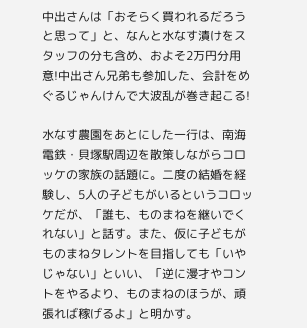中出さんは「おそらく買われるだろうと思って」と、なんと水なす漬けをスタッフの分も含め、およそ2万円分用意!中出さん兄弟も参加した、会計をめぐるじゃんけんで大波乱が巻き起こる!

水なす農園をあとにした一行は、南海電鉄・貝塚駅周辺を散策しながらコロッケの家族の話題に。二度の結婚を経験し、5人の子どもがいるというコロッケだが、「誰も、ものまねを継いでくれない」と話す。また、仮に子どもがものまねタレントを目指しても「いやじゃない」といい、「逆に漫才やコントをやるより、ものまねのほうが、頑張れば稼げるよ」と明かす。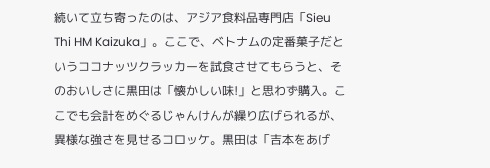続いて立ち寄ったのは、アジア食料品専門店「Sieu Thi HM Kaizuka」。ここで、ベトナムの定番菓子だというココナッツクラッカーを試食させてもらうと、そのおいしさに黒田は「懐かしい味!」と思わず購入。ここでも会計をめぐるじゃんけんが繰り広げられるが、異様な強さを見せるコロッケ。黒田は「吉本をあげ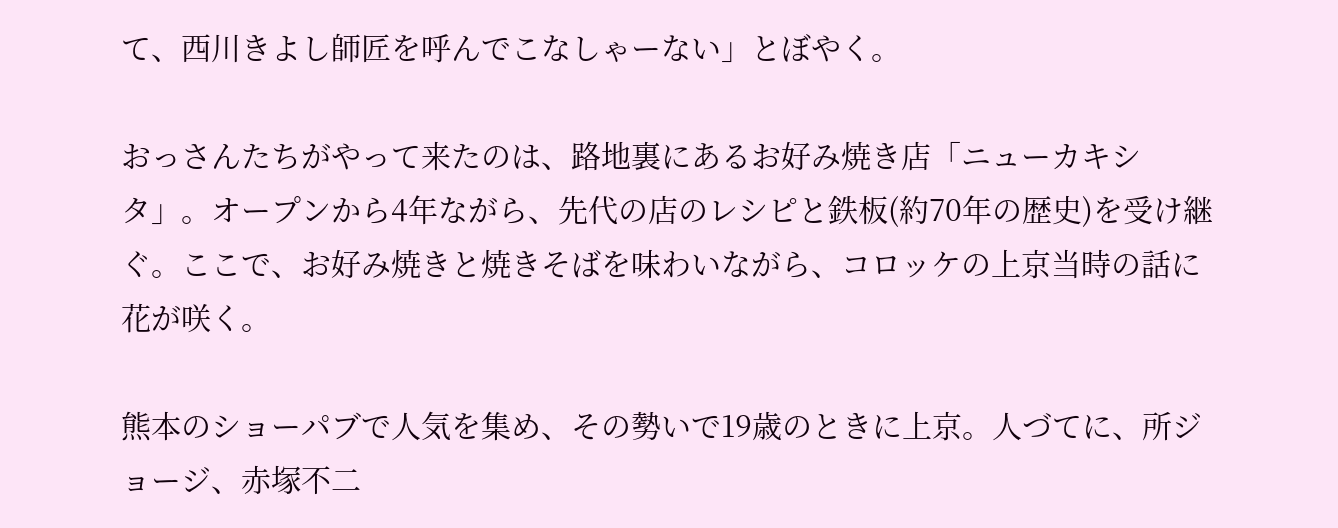て、西川きよし師匠を呼んでこなしゃーない」とぼやく。

おっさんたちがやって来たのは、路地裏にあるお好み焼き店「ニューカキシタ」。オープンから4年ながら、先代の店のレシピと鉄板(約70年の歴史)を受け継ぐ。ここで、お好み焼きと焼きそばを味わいながら、コロッケの上京当時の話に花が咲く。

熊本のショーパブで人気を集め、その勢いで19歳のときに上京。人づてに、所ジョージ、赤塚不二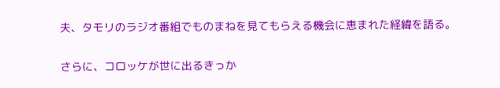夫、タモリのラジオ番組でものまねを見てもらえる機会に恵まれた経緯を語る。

さらに、コロッケが世に出るきっか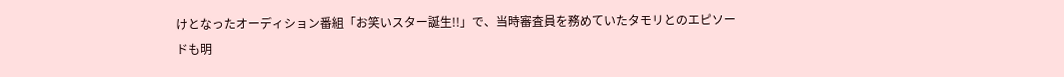けとなったオーディション番組「お笑いスター誕生!!」で、当時審査員を務めていたタモリとのエピソードも明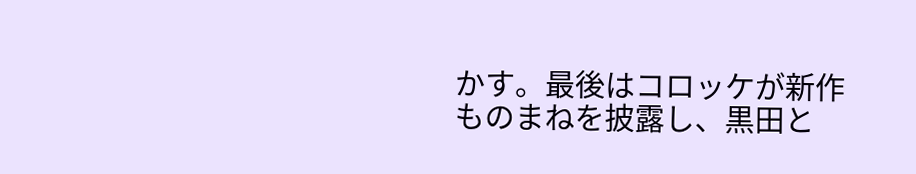かす。最後はコロッケが新作ものまねを披露し、黒田と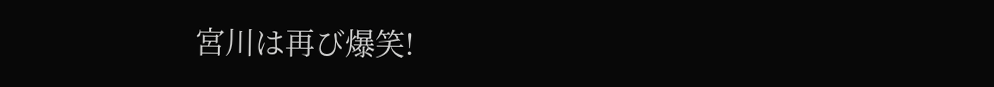宮川は再び爆笑!